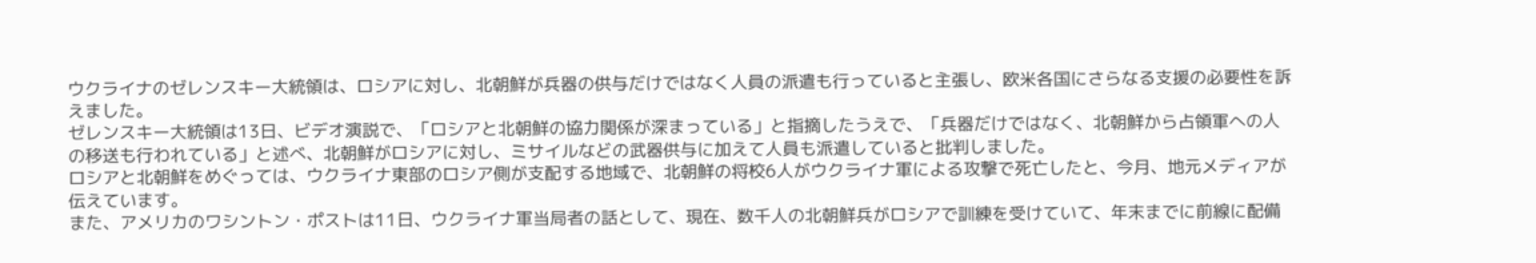ウクライナのゼレンスキー大統領は、ロシアに対し、北朝鮮が兵器の供与だけではなく人員の派遣も行っていると主張し、欧米各国にさらなる支援の必要性を訴えました。
ゼレンスキー大統領は13日、ビデオ演説で、「ロシアと北朝鮮の協力関係が深まっている」と指摘したうえで、「兵器だけではなく、北朝鮮から占領軍への人の移送も行われている」と述べ、北朝鮮がロシアに対し、ミサイルなどの武器供与に加えて人員も派遣していると批判しました。
ロシアと北朝鮮をめぐっては、ウクライナ東部のロシア側が支配する地域で、北朝鮮の将校6人がウクライナ軍による攻撃で死亡したと、今月、地元メディアが伝えています。
また、アメリカのワシントン・ポストは11日、ウクライナ軍当局者の話として、現在、数千人の北朝鮮兵がロシアで訓練を受けていて、年末までに前線に配備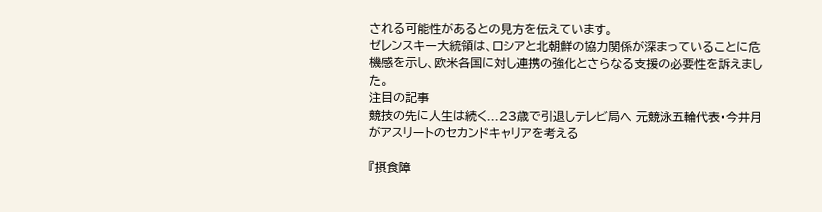される可能性があるとの見方を伝えています。
ゼレンスキー大統領は、ロシアと北朝鮮の協力関係が深まっていることに危機感を示し、欧米各国に対し連携の強化とさらなる支援の必要性を訴えました。
注目の記事
競技の先に人生は続く...23歳で引退しテレビ局へ 元競泳五輪代表・今井月がアスリートのセカンドキャリアを考える

『摂食障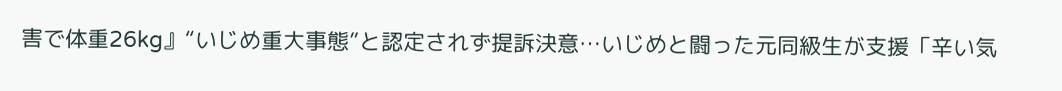害で体重26kg』“いじめ重大事態”と認定されず提訴決意…いじめと闘った元同級生が支援「辛い気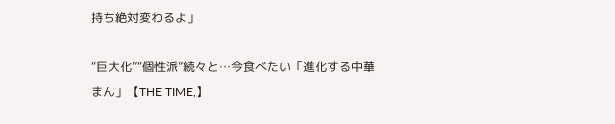持ち絶対変わるよ」

“巨大化”“個性派”続々と…今食べたい「進化する中華まん」【THE TIME,】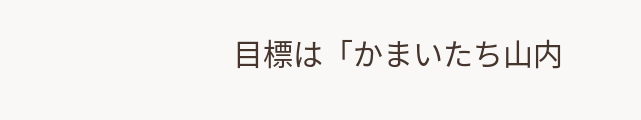目標は「かまいたち山内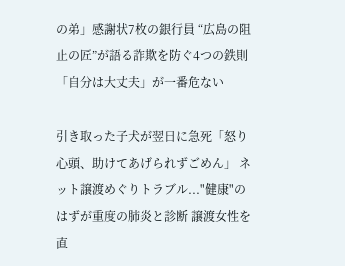の弟」感謝状7枚の銀行員 “広島の阻止の匠”が語る詐欺を防ぐ4つの鉄則「自分は大丈夫」が一番危ない

引き取った子犬が翌日に急死「怒り心頭、助けてあげられずごめん」 ネット譲渡めぐりトラブル..."健康"のはずが重度の肺炎と診断 譲渡女性を直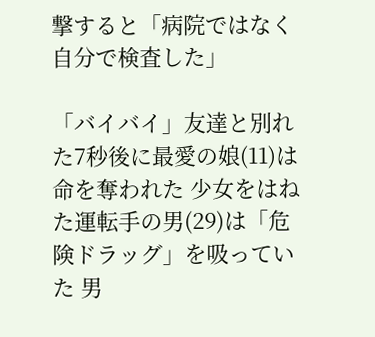撃すると「病院ではなく自分で検査した」

「バイバイ」友達と別れた7秒後に最愛の娘(11)は命を奪われた 少女をはねた運転手の男(29)は「危険ドラッグ」を吸っていた 男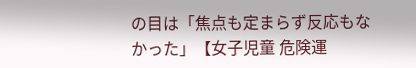の目は「焦点も定まらず反応もなかった」【女子児童 危険運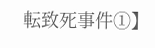転致死事件①】